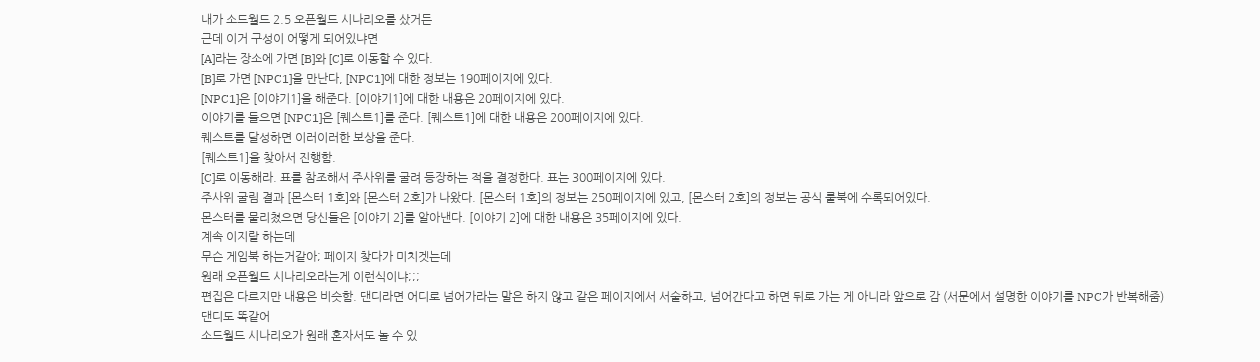내가 소드월드 2.5 오픈월드 시나리오를 샀거든
근데 이거 구성이 어떻게 되어있냐면
[A]라는 장소에 가면 [B]와 [C]로 이동할 수 있다.
[B]로 가면 [NPC1]을 만난다, [NPC1]에 대한 정보는 190페이지에 있다.
[NPC1]은 [이야기1]을 해준다. [이야기1]에 대한 내용은 20페이지에 있다.
이야기를 들으면 [NPC1]은 [퀘스트1]를 준다. [퀘스트1]에 대한 내용은 200페이지에 있다.
퀘스트를 달성하면 이러이러한 보상을 준다.
[퀘스트1]을 찾아서 진행함.
[C]로 이동해라. 표를 참조해서 주사위를 굴려 등장하는 적을 결정한다. 표는 300페이지에 있다.
주사위 굴림 결과 [몬스터 1호]와 [몬스터 2호]가 나왔다. [몬스터 1호]의 정보는 250페이지에 있고, [몬스터 2호]의 정보는 공식 룰북에 수록되어있다.
몬스터를 물리쳤으면 당신들은 [이야기 2]를 알아낸다. [이야기 2]에 대한 내용은 35페이지에 있다.
계속 이지랄 하는데
무슨 게임북 하는거같아; 페이지 찾다가 미치겟는데
원래 오픈월드 시나리오라는게 이런식이냐;;;
편집은 다르지만 내용은 비슷함. 댄디라면 어디로 넘어가라는 말은 하지 않고 같은 페이지에서 서술하고, 넘어간다고 하면 뒤로 가는 게 아니라 앞으로 감 (서문에서 설명한 이야기를 NPC가 반복해줌)
댄디도 똑같어
소드월드 시나리오가 원래 혼자서도 놀 수 있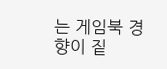는 게임북 경향이 짙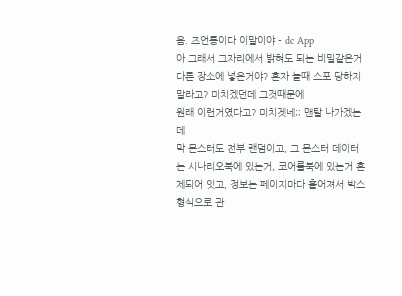음. 즈언통이다 이말이야 - dc App
아 그래서 그자리에서 밝혀도 되는 비밀같은거 다른 장소에 넣은거야? 혼자 놀때 스포 당하지 말라고? 미치겠던데 그것때문에
원래 이런거였다고? 미치겟네;; 맨탈 나가겠는데
막 몬스터도 전부 랜덤이고, 그 몬스터 데이터는 시나리오북에 있는거, 코어룰북에 있는거 혼제되어 잇고, 정보는 페이지마다 흩어져서 박스 형식으로 관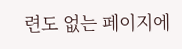련도 없는 페이지에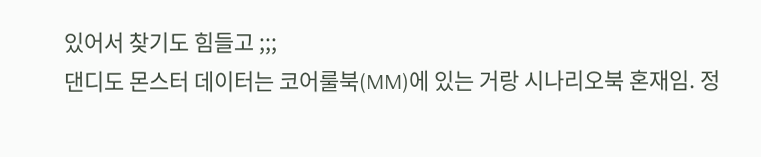있어서 찾기도 힘들고 ;;;
댄디도 몬스터 데이터는 코어룰북(MM)에 있는 거랑 시나리오북 혼재임. 정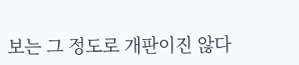보는 그 정도로 개판이진 않다